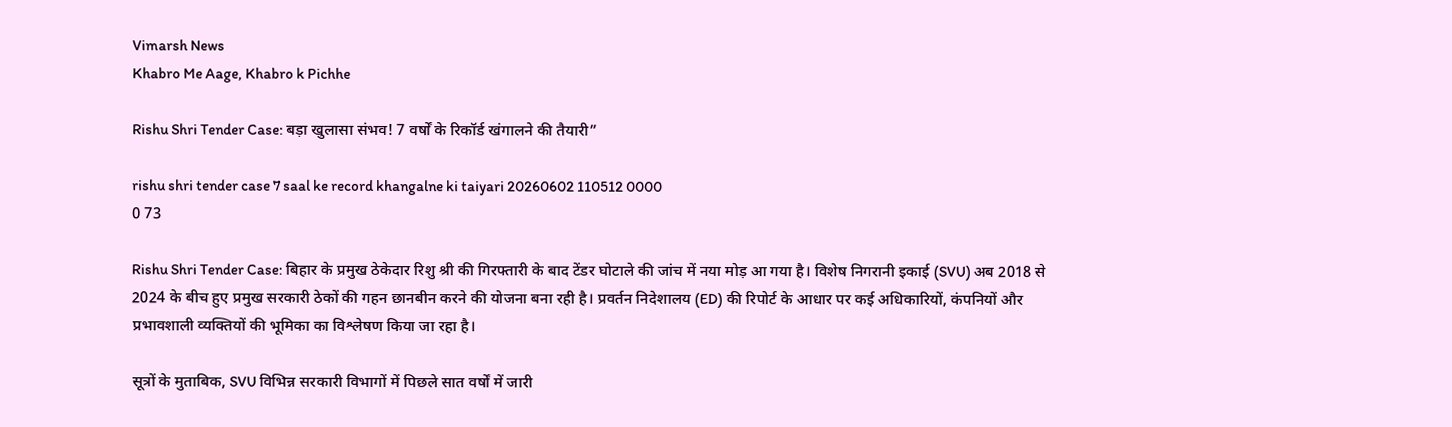Vimarsh News
Khabro Me Aage, Khabro k Pichhe

Rishu Shri Tender Case: बड़ा खुलासा संभव! 7 वर्षों के रिकॉर्ड खंगालने की तैयारी”

rishu shri tender case 7 saal ke record khangalne ki taiyari 20260602 110512 0000
0 73

Rishu Shri Tender Case: बिहार के प्रमुख ठेकेदार रिशु श्री की गिरफ्तारी के बाद टेंडर घोटाले की जांच में नया मोड़ आ गया है। विशेष निगरानी इकाई (SVU) अब 2018 से 2024 के बीच हुए प्रमुख सरकारी ठेकों की गहन छानबीन करने की योजना बना रही है। प्रवर्तन निदेशालय (ED) की रिपोर्ट के आधार पर कई अधिकारियों, कंपनियों और प्रभावशाली व्यक्तियों की भूमिका का विश्लेषण किया जा रहा है।

सूत्रों के मुताबिक, SVU विभिन्न सरकारी विभागों में पिछले सात वर्षों में जारी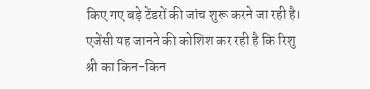किए गए बड़े टेंडरों की जांच शुरू करने जा रही है। एजेंसी यह जानने की कोशिश कर रही है कि रिशु श्री का किन-किन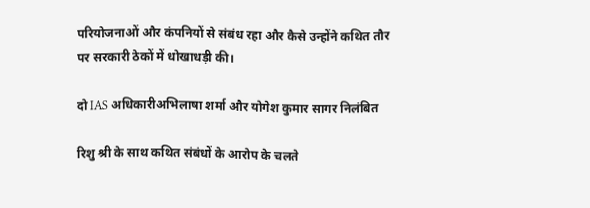परियोजनाओं और कंपनियों से संबंध रहा और कैसे उन्होंने कथित तौर पर सरकारी ठेकों में धोखाधड़ी की।

दो IAS अधिकारीअभिलाषा शर्मा और योगेश कुमार सागर निलंबित

रिशु श्री के साथ कथित संबंधों के आरोप के चलते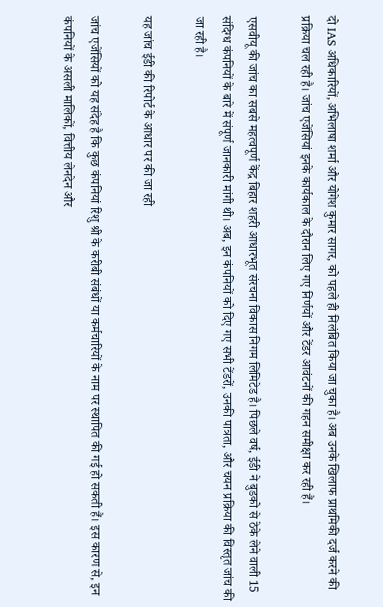दो IAS अधिकारियों, अभिलाषा शर्मा और योगेश कुमार सागर, को पहले ही निलंबित किया जा चुका है। अब उनके खिलाफ प्राथमिकी दर्ज करने की प्रक्रिया चल रही है। जांच एजेंसियां इनके कार्यकाल के दौरान लिए गए निर्णयों और टेंडर आवंटनों की गहन समीक्षा कर रही हैं।

एसवीयू की जांच का सबसे महत्वपूर्ण केंद्र बिहार शहरी आधारभूत संरचना विकास निगम लिमिटेड है। पिछले वर्ष, ईडी ने बुडको से ठेके लेने वाली 15 संदिग्ध कंपनियों के बारे में संपूर्ण जानकारी मांगी थी। अब, इन कंपनियों को दिए गए सभी टेंडरों, उनकी पात्रता, और चयन प्रक्रिया की विस्तृत जांच की जा रही है।

यह जांच ईडी की रिपोर्ट के आधार पर की जा रही

जांच एजेंसियों को यह संदेह है कि कुछ कंपनियां रिशु श्री के करीबी संबंधों या कर्मचारियों के नाम पर स्थापित की गई हो सकती हैं। इस कारण से, इन कंपनियों के असली मालिकों, वित्तीय लेनदेन और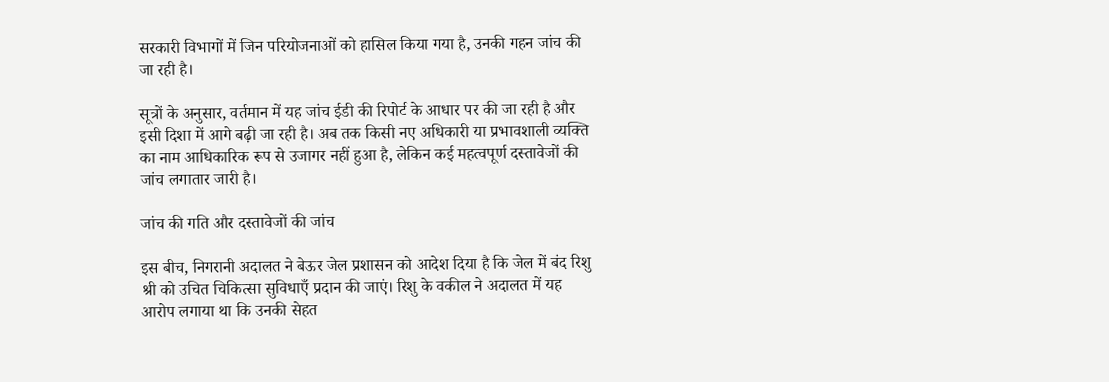सरकारी विभागों में जिन परियोजनाओं को हासिल किया गया है, उनकी गहन जांच की जा रही है।

सूत्रों के अनुसार, वर्तमान में यह जांच ईडी की रिपोर्ट के आधार पर की जा रही है और इसी दिशा में आगे बढ़ी जा रही है। अब तक किसी नए अधिकारी या प्रभावशाली व्यक्ति का नाम आधिकारिक रूप से उजागर नहीं हुआ है, लेकिन कई महत्वपूर्ण दस्तावेजों की जांच लगातार जारी है।

जांच की गति और दस्तावेजों की जांच

इस बीच, निगरानी अदालत ने बेऊर जेल प्रशासन को आदेश दिया है कि जेल में बंद रिशु श्री को उचित चिकित्सा सुविधाएँ प्रदान की जाएं। रिशु के वकील ने अदालत में यह आरोप लगाया था कि उनकी सेहत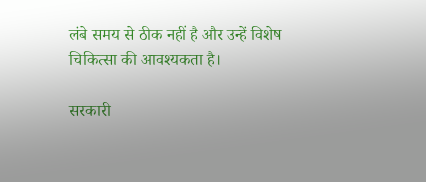लंबे समय से ठीक नहीं है और उन्हें विशेष चिकित्सा की आवश्यकता है।

सरकारी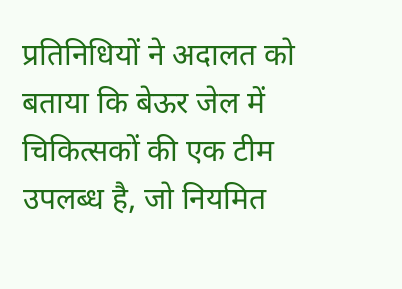प्रतिनिधियों ने अदालत को बताया कि बेऊर जेल में चिकित्सकों की एक टीम उपलब्ध है, जो नियमित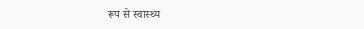रूप से स्वास्थ्य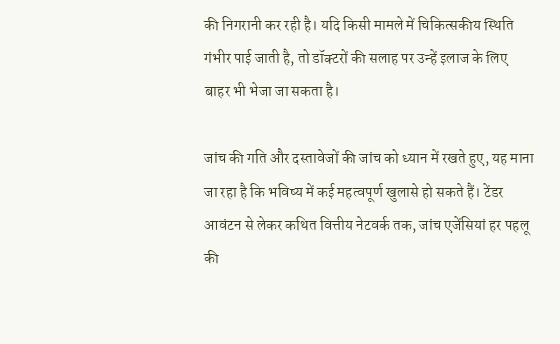की निगरानी कर रही है। यदि किसी मामले में चिकित्सकीय स्थिति गंभीर पाई जाती है, तो डॉक्टरों की सलाह पर उन्हें इलाज के लिए बाहर भी भेजा जा सकता है।

जांच की गति और दस्तावेजों की जांच को ध्यान में रखते हुए, यह माना जा रहा है कि भविष्य में कई महत्वपूर्ण खुलासे हो सकते हैं। टेंडर आवंटन से लेकर कथित वित्तीय नेटवर्क तक, जांच एजेंसियां हर पहलू की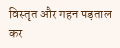विस्तृत और गहन पड़ताल कर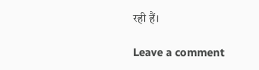रही हैं।

Leave a comment